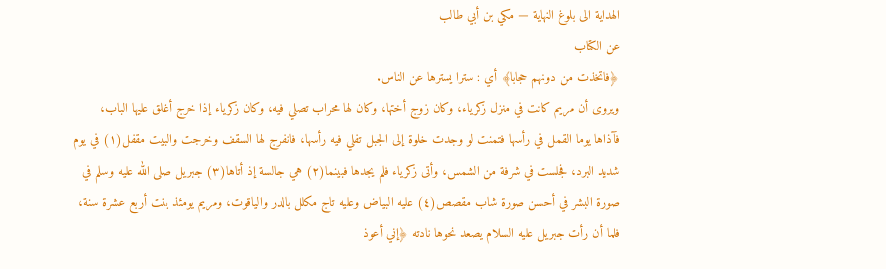الهداية الى بلوغ النهاية — مكي بن أبي طالب
عن الكتاب
﴿فاتخذت من دونهم حجابا﴾ أي : سترا يسترها عن الناس.
ويروى أن مريم كانت في منزل زكرياء، وكان زوج أختها، وكان لها محراب تصلي فيه، وكان زكرياء إذا خرج أغلق عليها الباب، فآذاها يوما القمل في رأسها فتمنت لو وجدت خلوة إلى الجبل تفلي فيه رأسها، فانفرج لها السقف وخرجت والبيت مقفل(١) في يوم شديد البرد، فجلست في شرفة من الشمس، وأتى زكرياء فلم يجدها فبينما(٢) هي جالسة إذ أتاها(٣) جبريل صلى الله عليه وسلم في صورة البشر في أحسن صورة شاب مقصص(٤) عليه البياض وعليه تاج مكلل بالدر والياقوت، ومريم يومئذ بنت أربع عشرة سنة، فلما أن رأت جبريل عليه السلام يصعد نحوها نادته ﴿إني أعوذ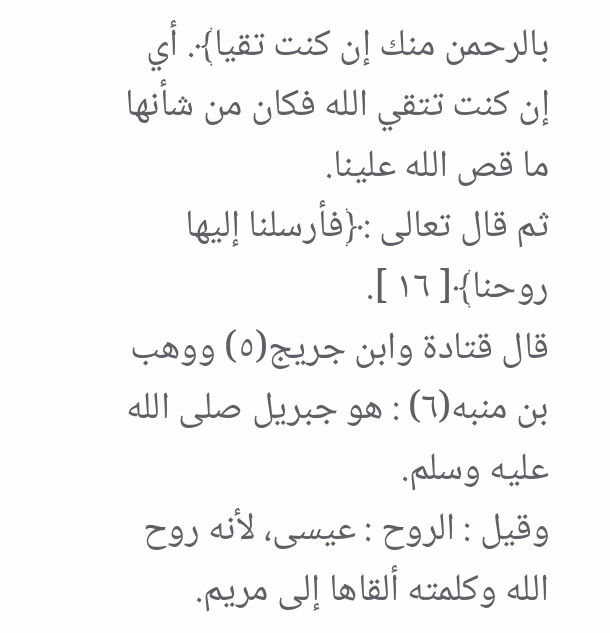بالرحمن منك إن كنت تقيا﴾. أي إن كنت تتقي الله فكان من شأنها ما قص الله علينا.
ثم قال تعالى :﴿فأرسلنا إليها روحنا﴾[ ١٦ ].
قال قتادة وابن جريج(٥) ووهب بن منبه(٦) : هو جبريل صلى الله عليه وسلم.
وقيل : الروح : عيسى، لأنه روح الله وكلمته ألقاها إلى مريم.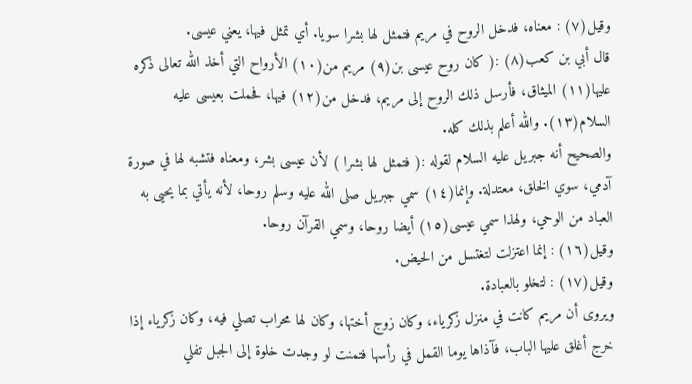وقيل(٧) : معناه، فدخل الروح في مريم فتمثل لها بشرا سويا. أي تمثل فيها، يعني عيسى.
قال أبي بن كعب(٨) :( كان روح عيسى بن(٩) مريم من(١٠) الأرواح التي أخذ الله تعالى ذكره عليها(١١) الميثاق، فأرسل ذلك الروح إلى مريم، فدخل من(١٢) فيها، فحملت بعيسى عليه السلام(١٣). والله أعلم بذلك كله.
والصحيح أنه جبريل عليه السلام لقوله :( فتمثل لها بشرا ) لأن عيسى بشر، ومعناه فتشبه لها في صورة آدمي، سوي الخلق، معتدلة. وإنما(١٤) سمي جبريل صلى الله عليه وسلم روحا، لأنه يأتي بما يحيى به العباد من الوحي، ولهذا سمي عيسى(١٥) أيضا روحا، وسمي القرآن روحا.
وقيل(١٦) : إنما اعتزلت لتغتسل من الحيض.
وقيل(١٧) : لتخلو بالعبادة.
ويروى أن مريم كانت في منزل زكرياء، وكان زوج أختها، وكان لها محراب تصلي فيه، وكان زكرياء إذا خرج أغلق عليها الباب، فآذاها يوما القمل في رأسها فتمنت لو وجدت خلوة إلى الجبل تفلي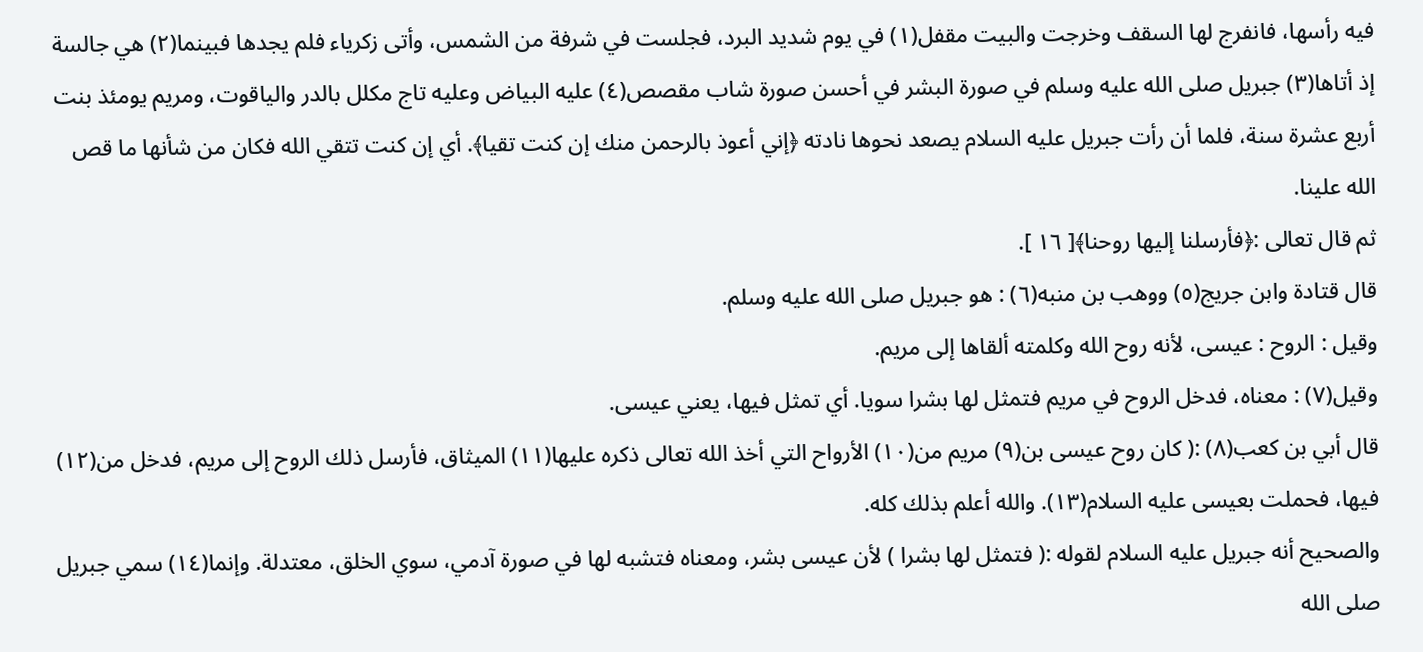فيه رأسها، فانفرج لها السقف وخرجت والبيت مقفل(١) في يوم شديد البرد، فجلست في شرفة من الشمس، وأتى زكرياء فلم يجدها فبينما(٢) هي جالسة إذ أتاها(٣) جبريل صلى الله عليه وسلم في صورة البشر في أحسن صورة شاب مقصص(٤) عليه البياض وعليه تاج مكلل بالدر والياقوت، ومريم يومئذ بنت أربع عشرة سنة، فلما أن رأت جبريل عليه السلام يصعد نحوها نادته ﴿إني أعوذ بالرحمن منك إن كنت تقيا﴾. أي إن كنت تتقي الله فكان من شأنها ما قص الله علينا.
ثم قال تعالى :﴿فأرسلنا إليها روحنا﴾[ ١٦ ].
قال قتادة وابن جريج(٥) ووهب بن منبه(٦) : هو جبريل صلى الله عليه وسلم.
وقيل : الروح : عيسى، لأنه روح الله وكلمته ألقاها إلى مريم.
وقيل(٧) : معناه، فدخل الروح في مريم فتمثل لها بشرا سويا. أي تمثل فيها، يعني عيسى.
قال أبي بن كعب(٨) :( كان روح عيسى بن(٩) مريم من(١٠) الأرواح التي أخذ الله تعالى ذكره عليها(١١) الميثاق، فأرسل ذلك الروح إلى مريم، فدخل من(١٢) فيها، فحملت بعيسى عليه السلام(١٣). والله أعلم بذلك كله.
والصحيح أنه جبريل عليه السلام لقوله :( فتمثل لها بشرا ) لأن عيسى بشر، ومعناه فتشبه لها في صورة آدمي، سوي الخلق، معتدلة. وإنما(١٤) سمي جبريل صلى الله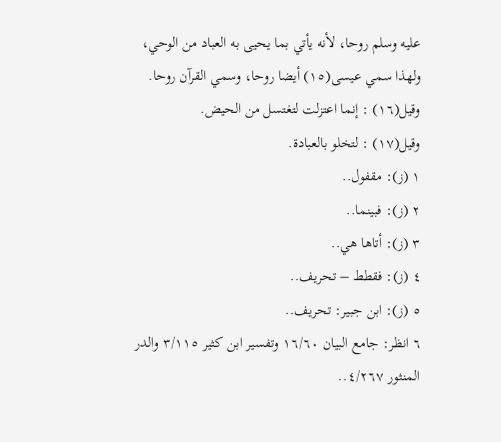عليه وسلم روحا، لأنه يأتي بما يحيى به العباد من الوحي، ولهذا سمي عيسى(١٥) أيضا روحا، وسمي القرآن روحا.
وقيل(١٦) : إنما اعتزلت لتغتسل من الحيض.
وقيل(١٧) : لتخلو بالعبادة.
١ (ز): مقفول..
٢ (ز): فبينما..
٣ (ز): أتاها هي..
٤ (ز): فقطط – تحريف..
٥ (ز): ابن جبير: تحريف..
٦ انظر: جامع البيان ١٦/٦٠ وتفسير ابن كثير ٣/١١٥ والدر المنثور ٤/٢٦٧..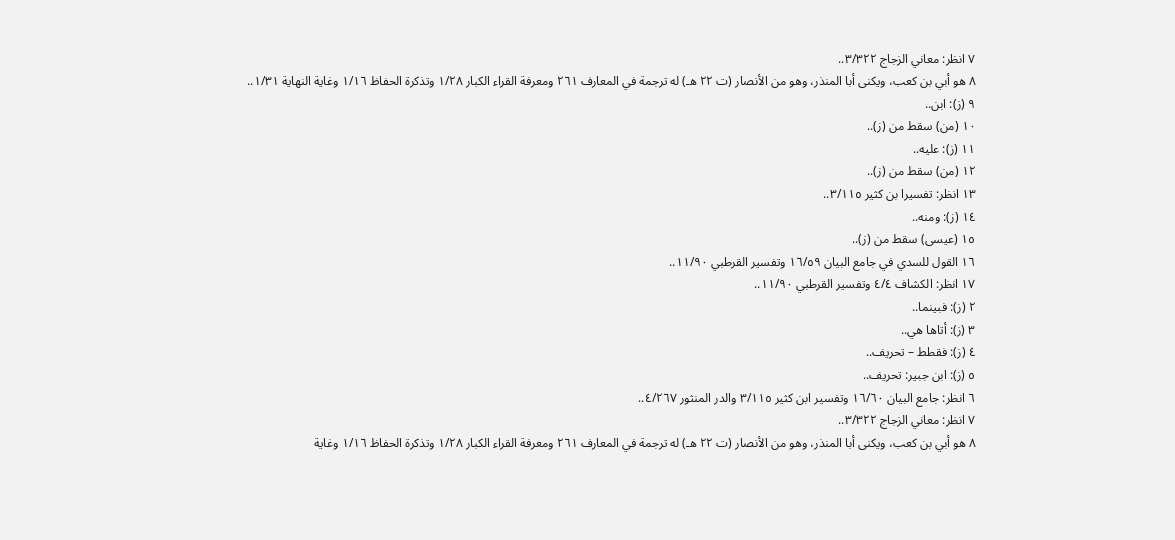٧ انظر: معاني الزجاج ٣/٣٢٢..
٨ هو أبي بن كعب، ويكنى أبا المنذر، وهو من الأنصار (ت ٢٢ هـ) له ترجمة في المعارف ٢٦١ ومعرفة القراء الكبار ١/٢٨ وتذكرة الحفاظ ١/١٦ وغاية النهاية ١/٣١..
٩ (ز): ابن..
١٠ (من) سقط من (ز)..
١١ (ز): عليه..
١٢ (من) سقط من (ز)..
١٣ انظر: تفسيرا بن كثير ٣/١١٥..
١٤ (ز): ومنه..
١٥ (عيسى) سقط من (ز)..
١٦ القول للسدي في جامع البيان ١٦/٥٩ وتفسير القرطبي ١١/٩٠..
١٧ انظر: الكشاف ٤/٤ وتفسير القرطبي ١١/٩٠..
٢ (ز): فبينما..
٣ (ز): أتاها هي..
٤ (ز): فقطط – تحريف..
٥ (ز): ابن جبير: تحريف..
٦ انظر: جامع البيان ١٦/٦٠ وتفسير ابن كثير ٣/١١٥ والدر المنثور ٤/٢٦٧..
٧ انظر: معاني الزجاج ٣/٣٢٢..
٨ هو أبي بن كعب، ويكنى أبا المنذر، وهو من الأنصار (ت ٢٢ هـ) له ترجمة في المعارف ٢٦١ ومعرفة القراء الكبار ١/٢٨ وتذكرة الحفاظ ١/١٦ وغاية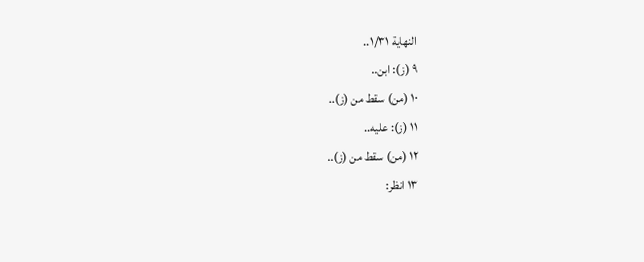النهاية ١/٣١..
٩ (ز): ابن..
١٠ (من) سقط من (ز)..
١١ (ز): عليه..
١٢ (من) سقط من (ز)..
١٣ انظر: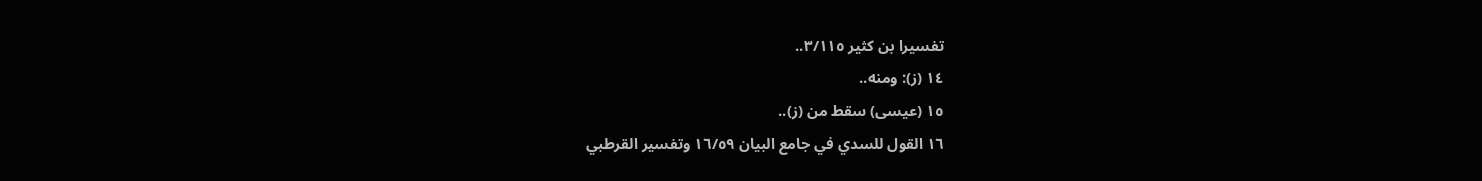تفسيرا بن كثير ٣/١١٥..
١٤ (ز): ومنه..
١٥ (عيسى) سقط من (ز)..
١٦ القول للسدي في جامع البيان ١٦/٥٩ وتفسير القرطبي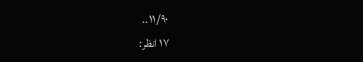١١/٩٠..
١٧ انظر: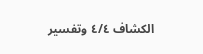الكشاف ٤/٤ وتفسير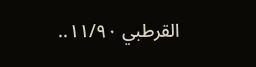القرطبي ١١/٩٠..